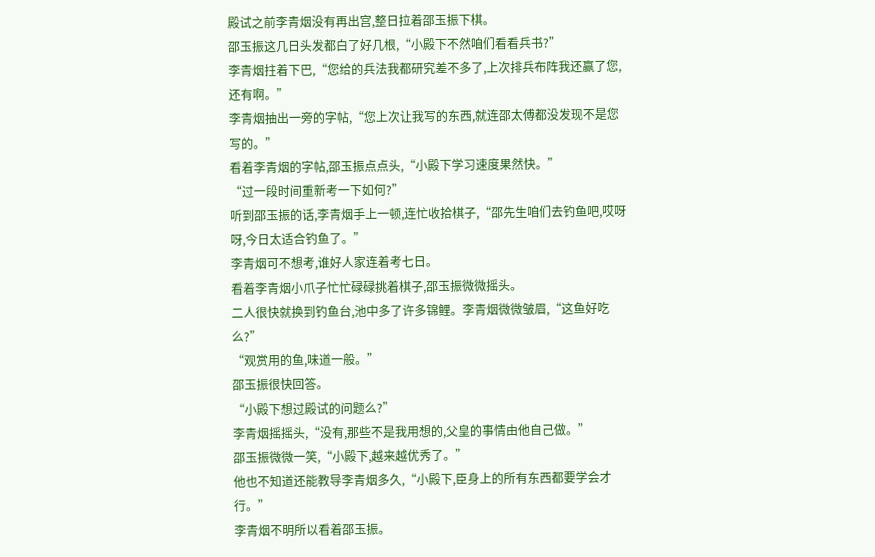殿试之前李青烟没有再出宫,整日拉着邵玉振下棋。
邵玉振这几日头发都白了好几根,“小殿下不然咱们看看兵书?”
李青烟拄着下巴,“您给的兵法我都研究差不多了,上次排兵布阵我还赢了您,还有啊。”
李青烟抽出一旁的字帖,“您上次让我写的东西,就连邵太傅都没发现不是您写的。”
看着李青烟的字帖,邵玉振点点头,“小殿下学习速度果然快。”
“过一段时间重新考一下如何?”
听到邵玉振的话,李青烟手上一顿,连忙收拾棋子,“邵先生咱们去钓鱼吧,哎呀呀,今日太适合钓鱼了。”
李青烟可不想考,谁好人家连着考七日。
看着李青烟小爪子忙忙碌碌挑着棋子,邵玉振微微摇头。
二人很快就换到钓鱼台,池中多了许多锦鲤。李青烟微微皱眉,“这鱼好吃么?”
“观赏用的鱼,味道一般。”
邵玉振很快回答。
“小殿下想过殿试的问题么?”
李青烟摇摇头,“没有,那些不是我用想的,父皇的事情由他自己做。”
邵玉振微微一笑,“小殿下,越来越优秀了。”
他也不知道还能教导李青烟多久,“小殿下,臣身上的所有东西都要学会才行。”
李青烟不明所以看着邵玉振。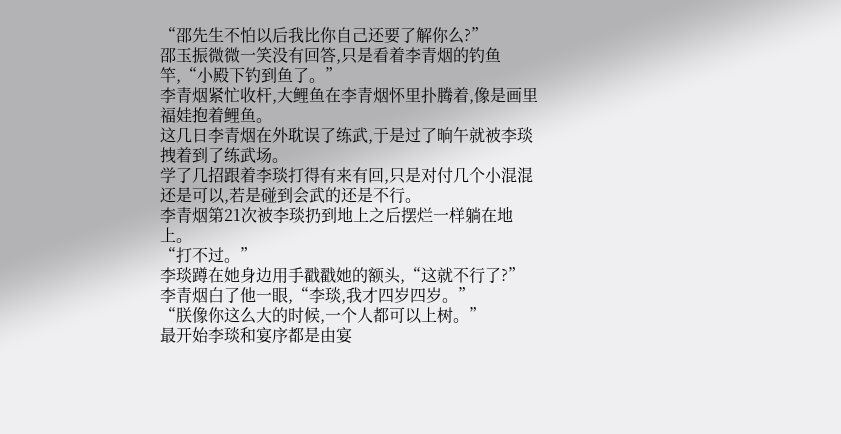“邵先生不怕以后我比你自己还要了解你么?”
邵玉振微微一笑没有回答,只是看着李青烟的钓鱼竿,“小殿下钓到鱼了。”
李青烟紧忙收杆,大鲤鱼在李青烟怀里扑腾着,像是画里福娃抱着鲤鱼。
这几日李青烟在外耽误了练武,于是过了晌午就被李琰拽着到了练武场。
学了几招跟着李琰打得有来有回,只是对付几个小混混还是可以,若是碰到会武的还是不行。
李青烟第21次被李琰扔到地上之后摆烂一样躺在地上。
“打不过。”
李琰蹲在她身边用手戳戳她的额头,“这就不行了?”
李青烟白了他一眼,“李琰,我才四岁四岁。”
“朕像你这么大的时候,一个人都可以上树。”
最开始李琰和宴序都是由宴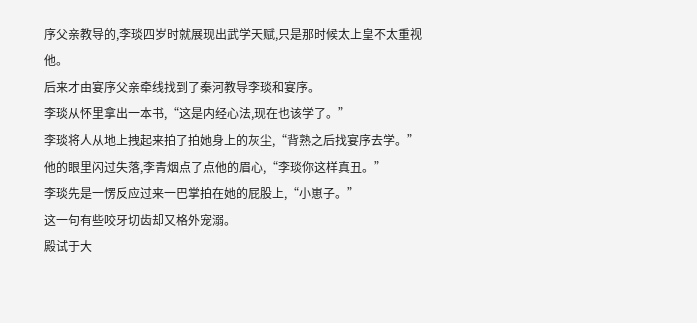序父亲教导的,李琰四岁时就展现出武学天赋,只是那时候太上皇不太重视他。
后来才由宴序父亲牵线找到了秦河教导李琰和宴序。
李琰从怀里拿出一本书,“这是内经心法,现在也该学了。”
李琰将人从地上拽起来拍了拍她身上的灰尘,“背熟之后找宴序去学。”
他的眼里闪过失落,李青烟点了点他的眉心,“李琰你这样真丑。”
李琰先是一愣反应过来一巴掌拍在她的屁股上,“小崽子。”
这一句有些咬牙切齿却又格外宠溺。
殿试于大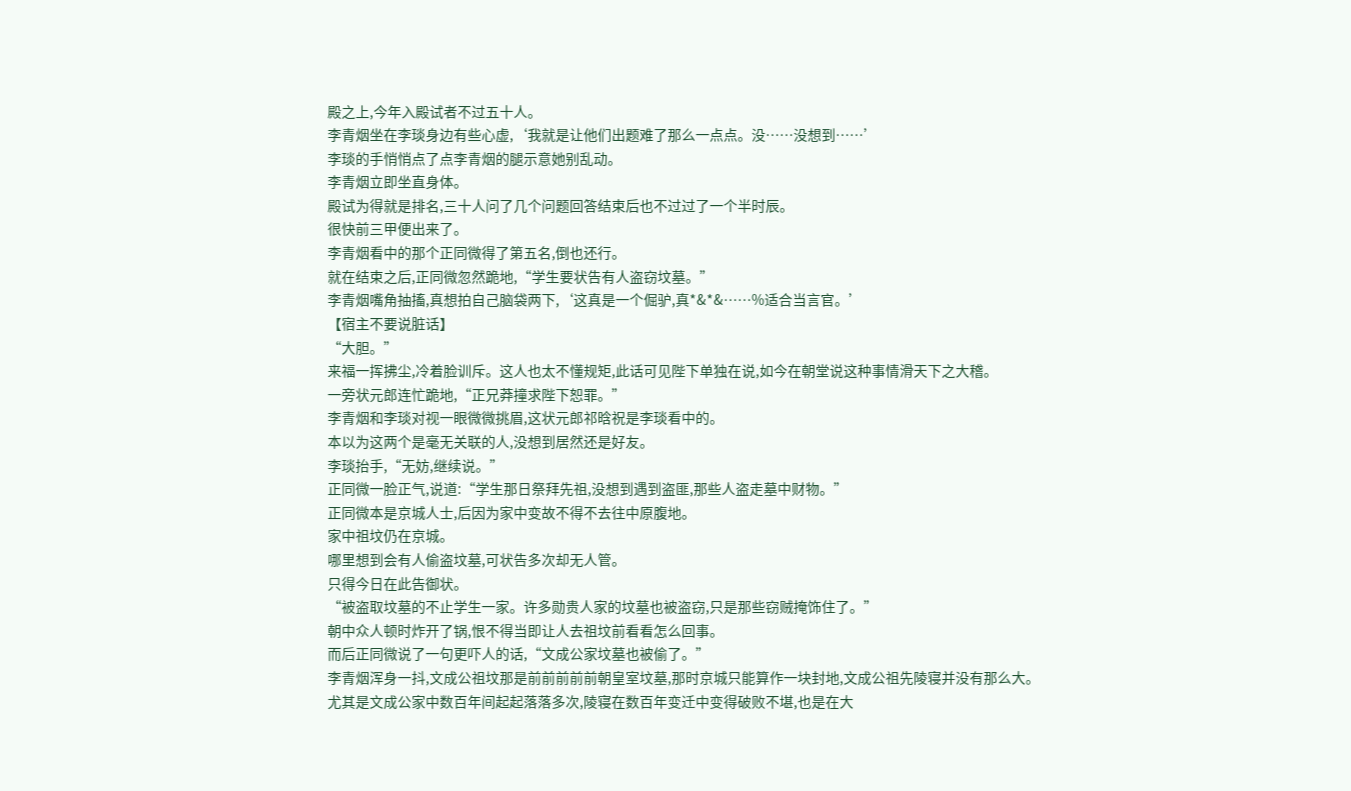殿之上,今年入殿试者不过五十人。
李青烟坐在李琰身边有些心虚,‘我就是让他们出题难了那么一点点。没……没想到……’
李琰的手悄悄点了点李青烟的腿示意她别乱动。
李青烟立即坐直身体。
殿试为得就是排名,三十人问了几个问题回答结束后也不过过了一个半时辰。
很快前三甲便出来了。
李青烟看中的那个正同微得了第五名,倒也还行。
就在结束之后,正同微忽然跪地,“学生要状告有人盗窃坟墓。”
李青烟嘴角抽搐,真想拍自己脑袋两下,‘这真是一个倔驴,真*&*&……%适合当言官。’
【宿主不要说脏话】
“大胆。”
来福一挥拂尘,冷着脸训斥。这人也太不懂规矩,此话可见陛下单独在说,如今在朝堂说这种事情滑天下之大稽。
一旁状元郎连忙跪地,“正兄莽撞求陛下恕罪。”
李青烟和李琰对视一眼微微挑眉,这状元郎祁晗祝是李琰看中的。
本以为这两个是毫无关联的人,没想到居然还是好友。
李琰抬手,“无妨,继续说。”
正同微一脸正气,说道:“学生那日祭拜先祖,没想到遇到盗匪,那些人盗走墓中财物。”
正同微本是京城人士,后因为家中变故不得不去往中原腹地。
家中祖坟仍在京城。
哪里想到会有人偷盗坟墓,可状告多次却无人管。
只得今日在此告御状。
“被盗取坟墓的不止学生一家。许多勋贵人家的坟墓也被盗窃,只是那些窃贼掩饰住了。”
朝中众人顿时炸开了锅,恨不得当即让人去祖坟前看看怎么回事。
而后正同微说了一句更吓人的话,“文成公家坟墓也被偷了。”
李青烟浑身一抖,文成公祖坟那是前前前前前朝皇室坟墓,那时京城只能算作一块封地,文成公祖先陵寝并没有那么大。
尤其是文成公家中数百年间起起落落多次,陵寝在数百年变迁中变得破败不堪,也是在大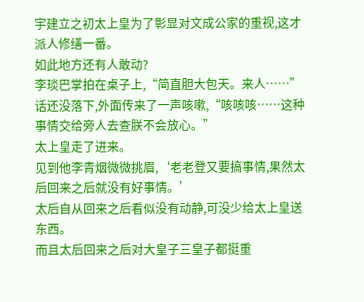宇建立之初太上皇为了彰显对文成公家的重视,这才派人修缮一番。
如此地方还有人敢动?
李琰巴掌拍在桌子上,“简直胆大包天。来人……”
话还没落下,外面传来了一声咳嗽,“咳咳咳……这种事情交给旁人去查朕不会放心。”
太上皇走了进来。
见到他李青烟微微挑眉,‘老老登又要搞事情,果然太后回来之后就没有好事情。’
太后自从回来之后看似没有动静,可没少给太上皇送东西。
而且太后回来之后对大皇子三皇子都挺重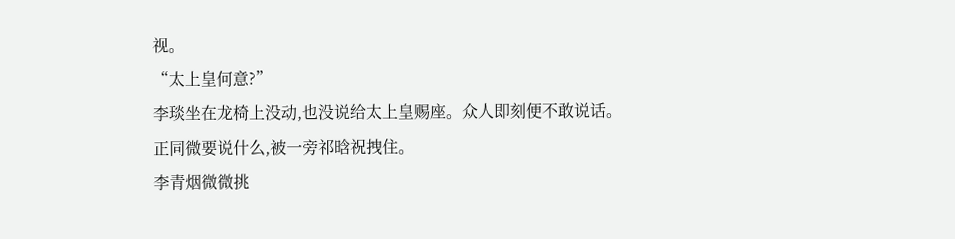视。
“太上皇何意?”
李琰坐在龙椅上没动,也没说给太上皇赐座。众人即刻便不敢说话。
正同微要说什么,被一旁祁晗祝拽住。
李青烟微微挑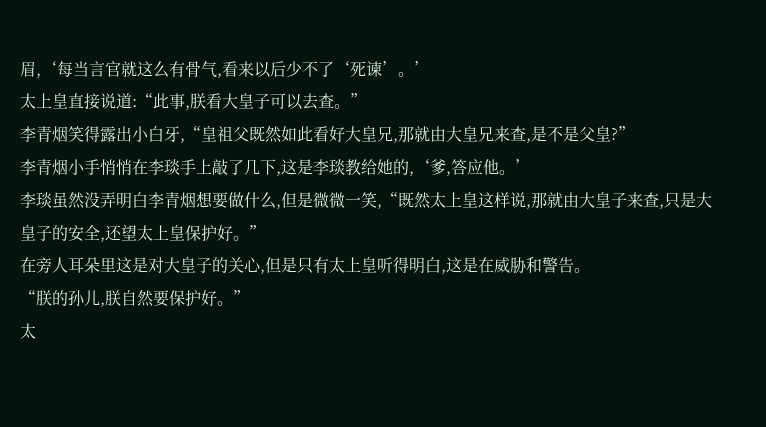眉,‘每当言官就这么有骨气,看来以后少不了‘死谏’。’
太上皇直接说道:“此事,朕看大皇子可以去查。”
李青烟笑得露出小白牙,“皇祖父既然如此看好大皇兄,那就由大皇兄来查,是不是父皇?”
李青烟小手悄悄在李琰手上敲了几下,这是李琰教给她的,‘爹,答应他。’
李琰虽然没弄明白李青烟想要做什么,但是微微一笑,“既然太上皇这样说,那就由大皇子来查,只是大皇子的安全,还望太上皇保护好。”
在旁人耳朵里这是对大皇子的关心,但是只有太上皇听得明白,这是在威胁和警告。
“朕的孙儿,朕自然要保护好。”
太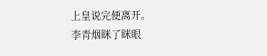上皇说完便离开。
李青烟眯了眯眼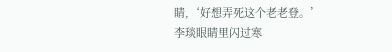睛,‘好想弄死这个老老登。’
李琰眼睛里闪过寒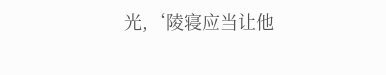光,‘陵寝应当让他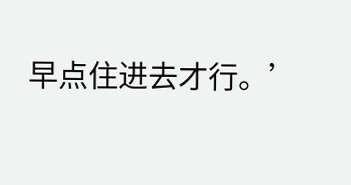早点住进去才行。’